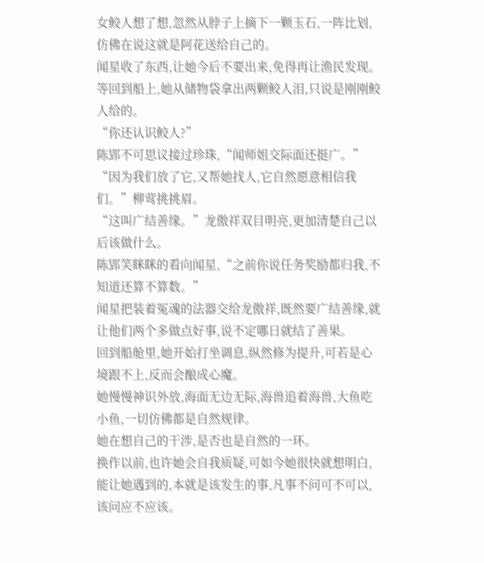女鲛人想了想,忽然从脖子上摘下一颗玉石,一阵比划,仿佛在说这就是阿花送给自己的。
闻星收了东西,让她今后不要出来,免得再让渔民发现。
等回到船上,她从储物袋拿出两颗鲛人泪,只说是刚刚鲛人给的。
“你还认识鲛人?”
陈郢不可思议接过珍珠,“闻师姐交际面还挺广。”
“因为我们放了它,又帮她找人,它自然愿意相信我们。”柳莺挑挑眉。
“这叫广结善缘。”龙傲祥双目明亮,更加清楚自己以后该做什么。
陈郢笑眯眯的看向闻星,“之前你说任务奖励都归我,不知道还算不算数。”
闻星把装着冤魂的法器交给龙傲祥,既然要广结善缘,就让他们两个多做点好事,说不定哪日就结了善果。
回到船舱里,她开始打坐调息,纵然修为提升,可若是心境跟不上,反而会酿成心魔。
她慢慢神识外放,海面无边无际,海兽追着海兽,大鱼吃小鱼,一切仿佛都是自然规律。
她在想自己的干涉,是否也是自然的一环。
换作以前,也许她会自我质疑,可如今她很快就想明白,能让她遇到的,本就是该发生的事,凡事不问可不可以,该问应不应该。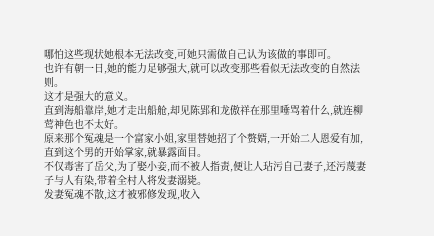哪怕这些现状她根本无法改变,可她只需做自己认为该做的事即可。
也许有朝一日,她的能力足够强大,就可以改变那些看似无法改变的自然法则。
这才是强大的意义。
直到海船靠岸,她才走出船舱,却见陈郢和龙傲祥在那里唾骂着什么,就连柳莺神色也不太好。
原来那个冤魂是一个富家小姐,家里替她招了个赘婿,一开始二人恩爱有加,直到这个男的开始掌家,就暴露面目。
不仅毒害了岳父,为了娶小妾,而不被人指责,便让人玷污自己妻子,还污蔑妻子与人有染,带着全村人将发妻溺毙。
发妻冤魂不散,这才被邪修发现,收入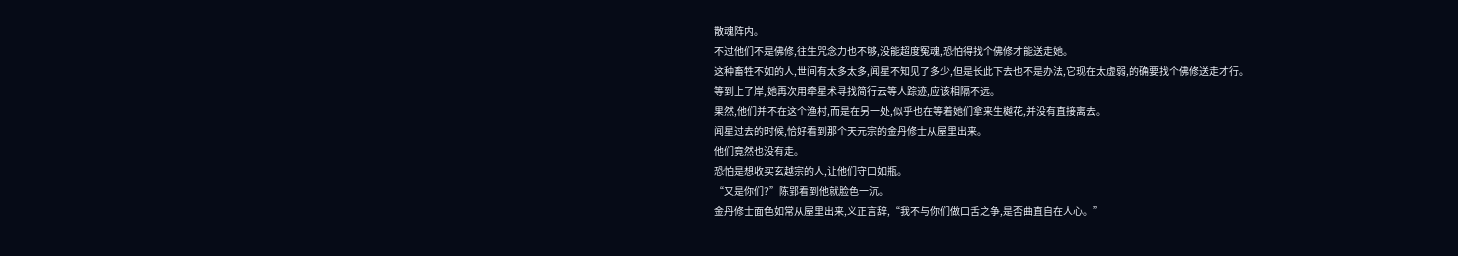散魂阵内。
不过他们不是佛修,往生咒念力也不够,没能超度冤魂,恐怕得找个佛修才能送走她。
这种畜牲不如的人,世间有太多太多,闻星不知见了多少,但是长此下去也不是办法,它现在太虚弱,的确要找个佛修送走才行。
等到上了岸,她再次用牵星术寻找简行云等人踪迹,应该相隔不远。
果然,他们并不在这个渔村,而是在另一处,似乎也在等着她们拿来生樾花,并没有直接离去。
闻星过去的时候,恰好看到那个天元宗的金丹修士从屋里出来。
他们竟然也没有走。
恐怕是想收买玄越宗的人,让他们守口如瓶。
“又是你们?”陈郢看到他就脸色一沉。
金丹修士面色如常从屋里出来,义正言辞,“我不与你们做口舌之争,是否曲直自在人心。”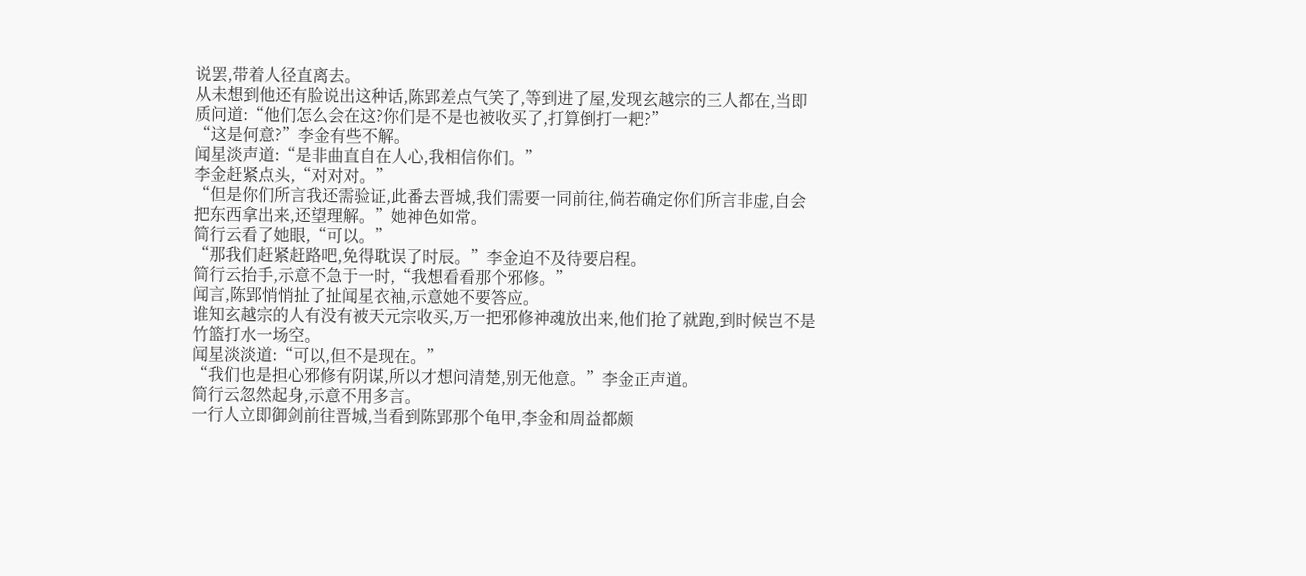说罢,带着人径直离去。
从未想到他还有脸说出这种话,陈郢差点气笑了,等到进了屋,发现玄越宗的三人都在,当即质问道:“他们怎么会在这?你们是不是也被收买了,打算倒打一耙?”
“这是何意?”李金有些不解。
闻星淡声道:“是非曲直自在人心,我相信你们。”
李金赶紧点头,“对对对。”
“但是你们所言我还需验证,此番去晋城,我们需要一同前往,倘若确定你们所言非虚,自会把东西拿出来,还望理解。”她神色如常。
简行云看了她眼,“可以。”
“那我们赶紧赶路吧,免得耽误了时辰。”李金迫不及待要启程。
简行云抬手,示意不急于一时,“我想看看那个邪修。”
闻言,陈郢悄悄扯了扯闻星衣袖,示意她不要答应。
谁知玄越宗的人有没有被天元宗收买,万一把邪修神魂放出来,他们抢了就跑,到时候岂不是竹篮打水一场空。
闻星淡淡道:“可以,但不是现在。”
“我们也是担心邪修有阴谋,所以才想问清楚,别无他意。”李金正声道。
简行云忽然起身,示意不用多言。
一行人立即御剑前往晋城,当看到陈郢那个龟甲,李金和周益都颇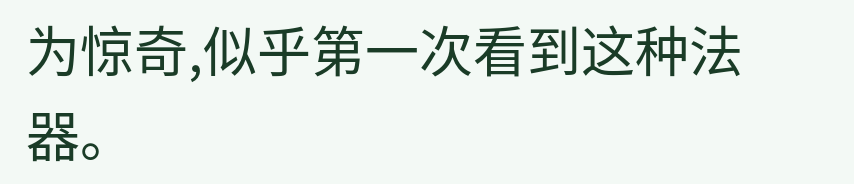为惊奇,似乎第一次看到这种法器。